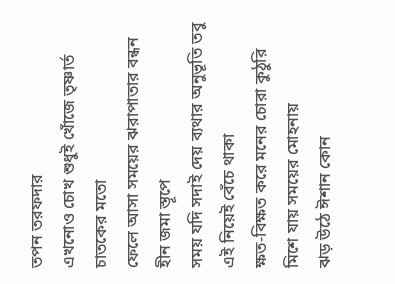তপন তরফদার
এখনোও চোখ শুধুই খোঁজে তৃষ্ণার্ত চাতকের মতো
ফেলে আসা সময়ের ঝরাপাতার বন্ধন হীন জমা স্তূপে
সময় যদি সদাই দেয় ব্যথার অনুভূতি তবু এই নিয়েই বেঁচে থাকা
ক্ষত-বিক্ষত করে মনের চোরা কুঠুরি মিশে যায় সময়ের মোহনায়
ঝড় উঠে ঈশান কোন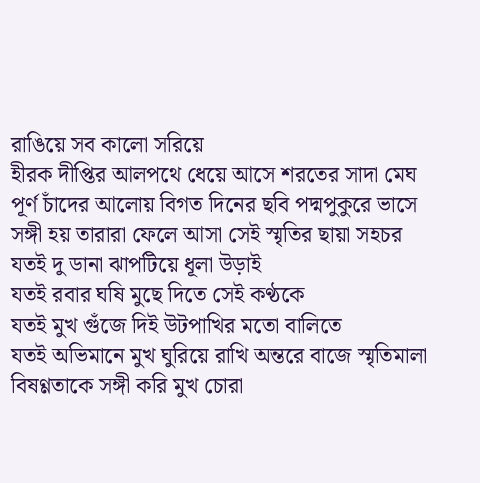রাঙিয়ে সব কালো সরিয়ে
হীরক দীপ্তির আলপথে ধেয়ে আসে শরতের সাদা মেঘ
পূর্ণ চাঁদের আলোয় বিগত দিনের ছবি পদ্মপুকুরে ভাসে
সঙ্গী হয় তারারা ফেলে আসা সেই স্মৃতির ছায়া সহচর
যতই দু ডানা ঝাপটিয়ে ধূলা উড়াই
যতই রবার ঘষি মুছে দিতে সেই কণ্ঠকে
যতই মুখ গুঁজে দিই উটপাখির মতো বালিতে
যতই অভিমানে মুখ ঘুরিয়ে রাখি অন্তরে বাজে স্মৃতিমালা
বিষণ্ণতাকে সঙ্গী করি মুখ চোরা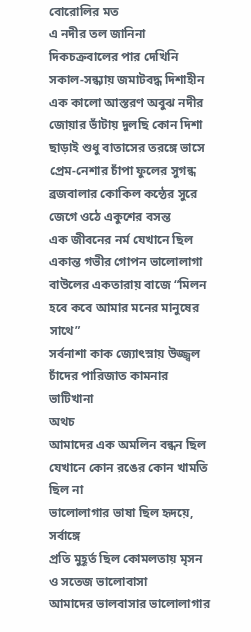বোরোলির মত
এ নদীর তল জানিনা দিকচক্রবালের পার দেখিনি সকাল-সন্ধ্যায় জমাটবদ্ধ দিশাহীন এক কালো আস্তরণ অবুঝ নদীর জোয়ার ভাঁটায় দুলছি কোন দিশা ছাড়াই শুধু বাতাসের তরঙ্গে ভাসে প্রেম-নেশার চাঁপা ফুলের সুগন্ধ
ব্রজবালার কোকিল কন্ঠের সুরে জেগে ওঠে একুশের বসন্ত
এক জীবনের নর্ম যেখানে ছিল একান্ত গভীর গোপন ভালোলাগা
বাউলের একতারায় বাজে “মিলন হবে কবে আমার মনের মানুষের সাথে”
সর্বনাশা কাক জ্যোৎস্নায় উজ্জ্বল চাঁদের পারিজাত কামনার ভাটিখানা
অথচ
আমাদের এক অমলিন বন্ধন ছিল
যেখানে কোন রঙের কোন খামতি ছিল না
ভালোলাগার ভাষা ছিল হৃদয়ে, সর্বাঙ্গে
প্রতি মুহূর্ত ছিল কোমলতায় মৃসন ও সতেজ ভালোবাসা
আমাদের ভালবাসার ভালোলাগার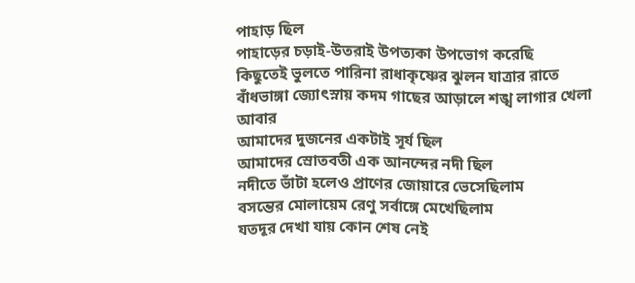পাহাড় ছিল
পাহাড়ের চড়াই-উতরাই উপত্যকা উপভোগ করেছি
কিছুতেই ভুলতে পারিনা রাধাকৃষ্ণের ঝুলন যাত্রার রাতে
বাঁধভাঙ্গা জ্যোৎস্নায় কদম গাছের আড়ালে শঙ্খ লাগার খেলা
আবার
আমাদের দুজনের একটাই সূর্য ছিল
আমাদের স্রোতবতী এক আনন্দের নদী ছিল
নদীতে ভাঁটা হলেও প্রাণের জোয়ারে ভেসেছিলাম
বসন্তের মোলায়েম রেণু সর্বাঙ্গে মেখেছিলাম
যতদূর দেখা যায় কোন শেষ নেই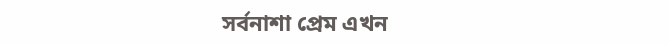সর্বনাশা প্রেম এখন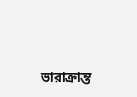ভারাক্রান্ত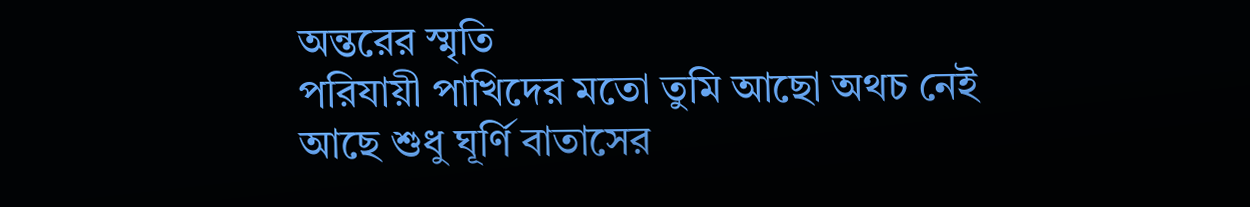অন্তরের স্মৃতি
পরিযায়ী পাখিদের মতো তুমি আছো অথচ নেই
আছে শুধু ঘূর্ণি বাতাসের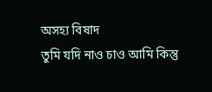অসহ্য বিষাদ
তুমি যদি নাও চাও আমি কিন্তু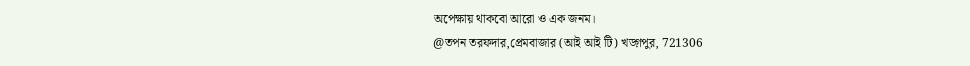অপেক্ষায় থাকবো আরো ও এক জনম।
@তপন তরফদার,প্রেমবাজার (আই আই টি) খড়্গপুর, 721306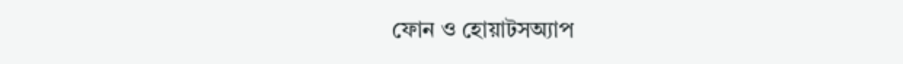ফোন ও হোয়াটসঅ্যাপ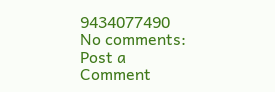9434077490
No comments:
Post a Comment